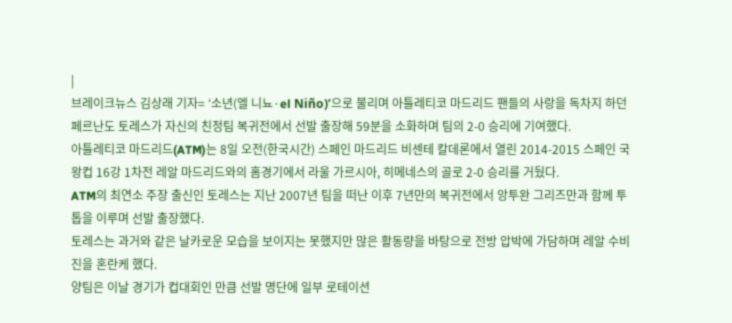|
브레이크뉴스 김상래 기자= ‘소년(엘 니뇨·el Niño)’으로 불리며 아틀레티코 마드리드 팬들의 사랑을 독차지 하던 페르난도 토레스가 자신의 친정팀 복귀전에서 선발 출장해 59분을 소화하며 팀의 2-0 승리에 기여했다.
아틀레티코 마드리드(ATM)는 8일 오전(한국시간) 스페인 마드리드 비센테 칼데론에서 열린 2014-2015 스페인 국왕컵 16강 1차전 레알 마드리드와의 홈경기에서 라울 가르시아, 히메네스의 골로 2-0 승리를 거뒀다.
ATM의 최연소 주장 출신인 토레스는 지난 2007년 팀을 떠난 이후 7년만의 복귀전에서 앙투완 그리즈만과 함께 투톱을 이루며 선발 출장했다.
토레스는 과거와 같은 날카로운 모습을 보이지는 못했지만 많은 활동량을 바탕으로 전방 압박에 가담하며 레알 수비진을 혼란케 했다.
양팀은 이날 경기가 컵대회인 만큼 선발 명단에 일부 로테이션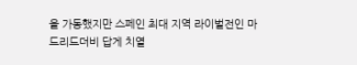을 가동했지만 스페인 최대 지역 라이벌전인 마드리드더비 답게 치열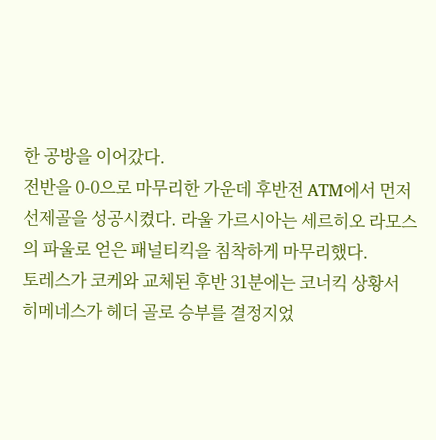한 공방을 이어갔다.
전반을 0-0으로 마무리한 가운데 후반전 ATM에서 먼저 선제골을 성공시켰다. 라울 가르시아는 세르히오 라모스의 파울로 얻은 패널티킥을 침착하게 마무리했다.
토레스가 코케와 교체된 후반 31분에는 코너킥 상황서 히메네스가 헤더 골로 승부를 결정지었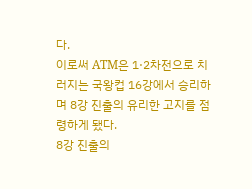다.
이로써 ATM은 1·2차전으로 치러지는 국왕컵 16강에서 승리하며 8강 진출의 유리한 고지를 점령하게 됐다.
8강 진출의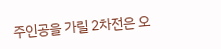주인공을 가릴 2차전은 오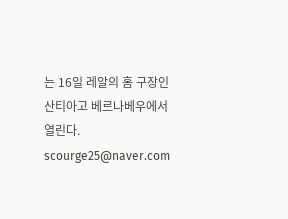는 16일 레알의 홈 구장인 산티아고 베르나베우에서 열린다.
scourge25@naver.com